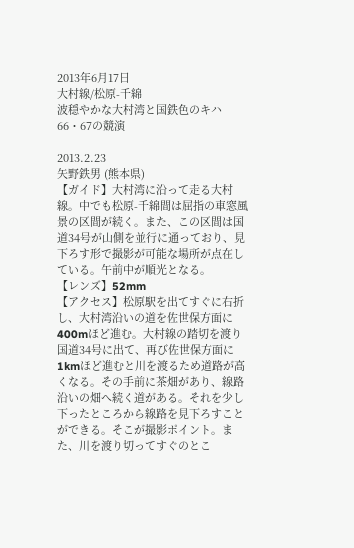2013年6月17日
大村線/松原-千綿
波穏やかな大村湾と国鉄色のキハ66・67の競演

2013.2.23
矢野鉄男 (熊本県)
【ガイド】大村湾に沿って走る大村線。中でも松原-千綿間は屈指の車窓風景の区間が続く。また、この区間は国道34号が山側を並行に通っており、見下ろす形で撮影が可能な場所が点在している。午前中が順光となる。
【レンズ】52mm
【アクセス】松原駅を出てすぐに右折し、大村湾沿いの道を佐世保方面に400mほど進む。大村線の踏切を渡り国道34号に出て、再び佐世保方面に1kmほど進むと川を渡るため道路が高くなる。その手前に茶畑があり、線路沿いの畑へ続く道がある。それを少し下ったところから線路を見下ろすことができる。そこが撮影ポイント。また、川を渡り切ってすぐのとこ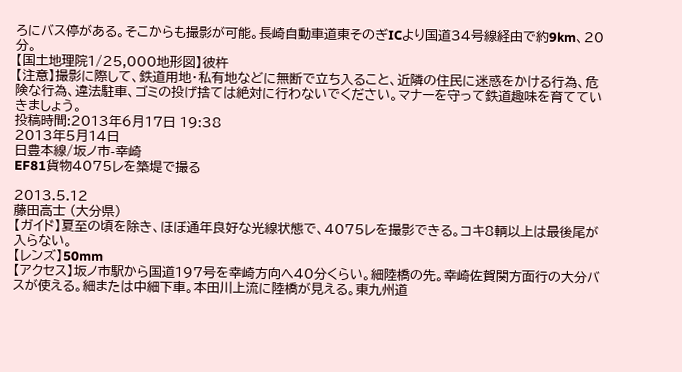ろにバス停がある。そこからも撮影が可能。長崎自動車道東そのぎICより国道34号線経由で約9km、20分。
【国土地理院1/25,000地形図】彼杵
【注意】撮影に際して、鉄道用地・私有地などに無断で立ち入ること、近隣の住民に迷惑をかける行為、危険な行為、違法駐車、ゴミの投げ捨ては絶対に行わないでください。マナーを守って鉄道趣味を育てていきましょう。
投稿時間:2013年6月17日 19:38
2013年5月14日
日豊本線/坂ノ市-幸崎
EF81貨物4075レを築堤で撮る

2013.5.12
藤田高士 (大分県)
【ガイド】夏至の頃を除き、ほぼ通年良好な光線状態で、4075レを撮影できる。コキ8輌以上は最後尾が入らない。
【レンズ】50mm
【アクセス】坂ノ市駅から国道197号を幸崎方向へ40分くらい。細陸橋の先。幸崎佐賀関方面行の大分バスが使える。細または中細下車。本田川上流に陸橋が見える。東九州道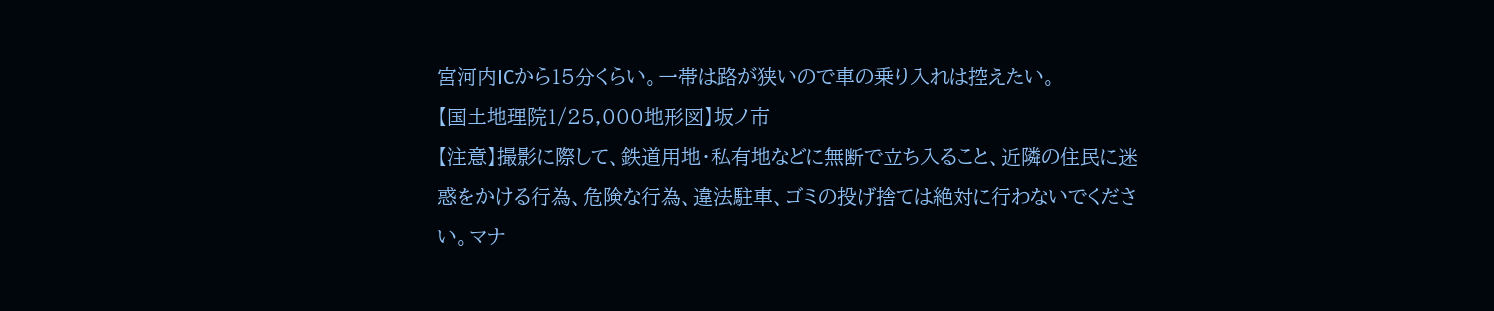宮河内ICから15分くらい。一帯は路が狭いので車の乗り入れは控えたい。
【国土地理院1/25,000地形図】坂ノ市
【注意】撮影に際して、鉄道用地・私有地などに無断で立ち入ること、近隣の住民に迷惑をかける行為、危険な行為、違法駐車、ゴミの投げ捨ては絶対に行わないでください。マナ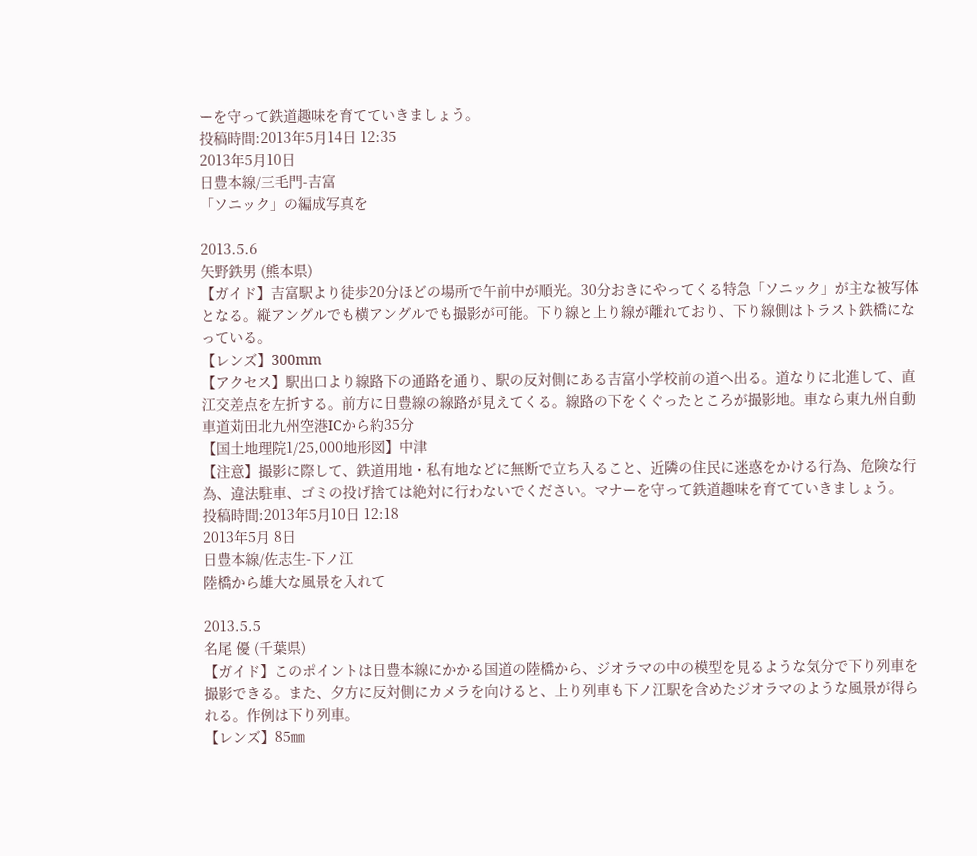ーを守って鉄道趣味を育てていきましょう。
投稿時間:2013年5月14日 12:35
2013年5月10日
日豊本線/三毛門-吉富
「ソニック」の編成写真を

2013.5.6
矢野鉄男 (熊本県)
【ガイド】吉富駅より徒歩20分ほどの場所で午前中が順光。30分おきにやってくる特急「ソニック」が主な被写体となる。縦アングルでも横アングルでも撮影が可能。下り線と上り線が離れており、下り線側はトラスト鉄橋になっている。
【レンズ】300mm
【アクセス】駅出口より線路下の通路を通り、駅の反対側にある吉富小学校前の道へ出る。道なりに北進して、直江交差点を左折する。前方に日豊線の線路が見えてくる。線路の下をくぐったところが撮影地。車なら東九州自動車道苅田北九州空港ICから約35分
【国土地理院1/25,000地形図】中津
【注意】撮影に際して、鉄道用地・私有地などに無断で立ち入ること、近隣の住民に迷惑をかける行為、危険な行為、違法駐車、ゴミの投げ捨ては絶対に行わないでください。マナーを守って鉄道趣味を育てていきましょう。
投稿時間:2013年5月10日 12:18
2013年5月 8日
日豊本線/佐志生-下ノ江
陸橋から雄大な風景を入れて

2013.5.5
名尾 優 (千葉県)
【ガイド】このポイントは日豊本線にかかる国道の陸橋から、ジオラマの中の模型を見るような気分で下り列車を撮影できる。また、夕方に反対側にカメラを向けると、上り列車も下ノ江駅を含めたジオラマのような風景が得られる。作例は下り列車。
【レンズ】85㎜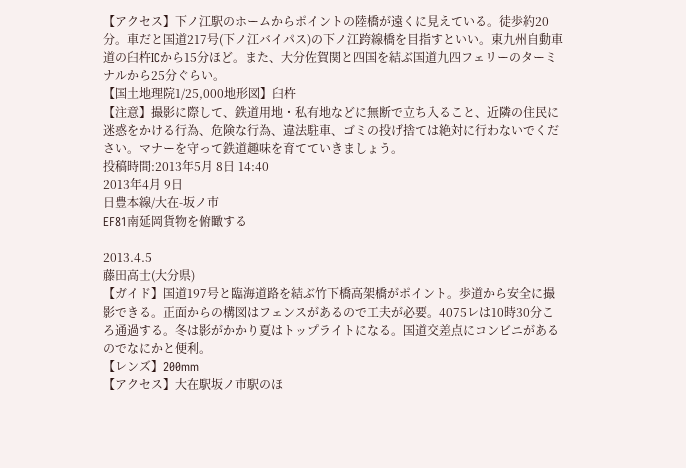【アクセス】下ノ江駅のホームからポイントの陸橋が遠くに見えている。徒歩約20分。車だと国道217号(下ノ江バイパス)の下ノ江跨線橋を目指すといい。東九州自動車道の臼杵ICから15分ほど。また、大分佐賀関と四国を結ぶ国道九四フェリーのターミナルから25分ぐらい。
【国土地理院1/25,000地形図】臼杵
【注意】撮影に際して、鉄道用地・私有地などに無断で立ち入ること、近隣の住民に迷惑をかける行為、危険な行為、違法駐車、ゴミの投げ捨ては絶対に行わないでください。マナーを守って鉄道趣味を育てていきましょう。
投稿時間:2013年5月 8日 14:40
2013年4月 9日
日豊本線/大在-坂ノ市
EF81南延岡貨物を俯瞰する

2013.4.5
藤田高士(大分県)
【ガイド】国道197号と臨海道路を結ぶ竹下橋高架橋がポイント。歩道から安全に撮影できる。正面からの構図はフェンスがあるので工夫が必要。4075レは10時30分ころ通過する。冬は影がかかり夏はトップライトになる。国道交差点にコンビニがあるのでなにかと便利。
【レンズ】200mm
【アクセス】大在駅坂ノ市駅のほ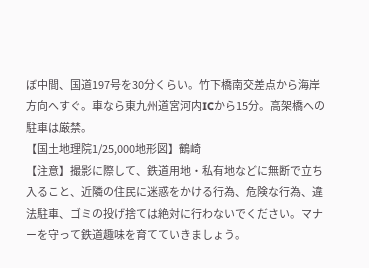ぼ中間、国道197号を30分くらい。竹下橋南交差点から海岸方向へすぐ。車なら東九州道宮河内ICから15分。高架橋への駐車は厳禁。
【国土地理院1/25,000地形図】鶴崎
【注意】撮影に際して、鉄道用地・私有地などに無断で立ち入ること、近隣の住民に迷惑をかける行為、危険な行為、違法駐車、ゴミの投げ捨ては絶対に行わないでください。マナーを守って鉄道趣味を育てていきましょう。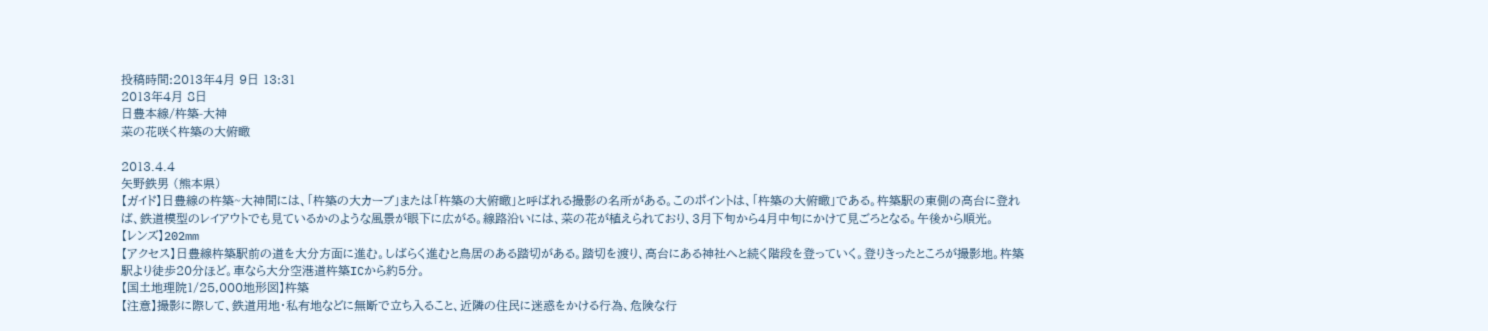投稿時間:2013年4月 9日 13:31
2013年4月 8日
日豊本線/杵築-大神
菜の花咲く杵築の大俯瞰

2013.4.4
矢野鉄男 (熊本県)
【ガイド】日豊線の杵築~大神間には、「杵築の大カーブ」または「杵築の大俯瞰」と呼ばれる撮影の名所がある。このポイントは、「杵築の大俯瞰」である。杵築駅の東側の高台に登れば、鉄道模型のレイアウトでも見ているかのような風景が眼下に広がる。線路沿いには、菜の花が植えられており、3月下旬から4月中旬にかけて見ごろとなる。午後から順光。
【レンズ】202mm
【アクセス】日豊線杵築駅前の道を大分方面に進む。しばらく進むと鳥居のある踏切がある。踏切を渡り、高台にある神社へと続く階段を登っていく。登りきったところが撮影地。杵築駅より徒歩20分ほど。車なら大分空港道杵築ICから約5分。
【国土地理院1/25,000地形図】杵築
【注意】撮影に際して、鉄道用地・私有地などに無断で立ち入ること、近隣の住民に迷惑をかける行為、危険な行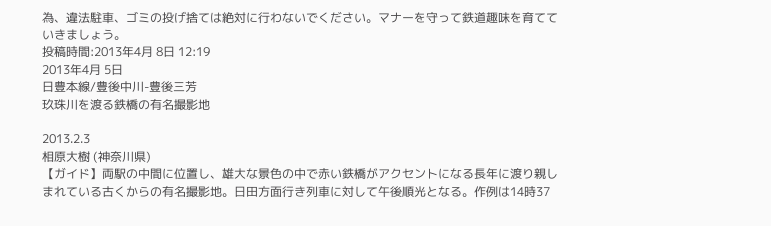為、違法駐車、ゴミの投げ捨ては絶対に行わないでください。マナーを守って鉄道趣味を育てていきましょう。
投稿時間:2013年4月 8日 12:19
2013年4月 5日
日豊本線/豊後中川-豊後三芳
玖珠川を渡る鉄橋の有名撮影地

2013.2.3
相原大樹 (神奈川県)
【ガイド】両駅の中間に位置し、雄大な景色の中で赤い鉄橋がアクセントになる長年に渡り親しまれている古くからの有名撮影地。日田方面行き列車に対して午後順光となる。作例は14時37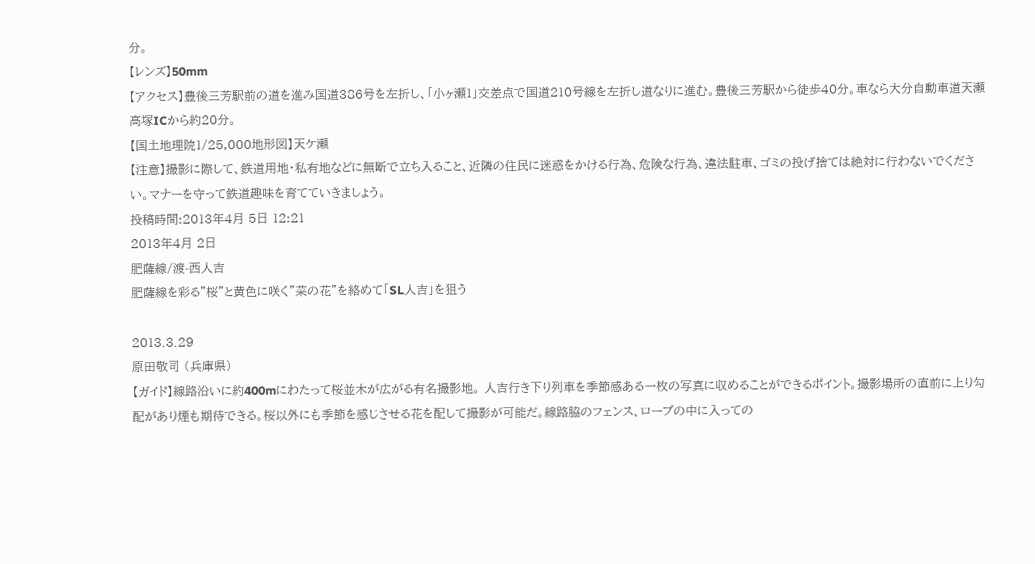分。
【レンズ】50mm
【アクセス】豊後三芳駅前の道を進み国道386号を左折し、「小ヶ瀬1」交差点で国道210号線を左折し道なりに進む。豊後三芳駅から徒歩40分。車なら大分自動車道天瀬高塚ICから約20分。
【国土地理院1/25,000地形図】天ケ瀬
【注意】撮影に際して、鉄道用地・私有地などに無断で立ち入ること、近隣の住民に迷惑をかける行為、危険な行為、違法駐車、ゴミの投げ捨ては絶対に行わないでください。マナーを守って鉄道趣味を育てていきましょう。
投稿時間:2013年4月 5日 12:21
2013年4月 2日
肥薩線/渡-西人吉
肥薩線を彩る"桜"と黄色に咲く"菜の花"を絡めて「SL人吉」を狙う

2013.3.29
原田敬司 (兵庫県)
【ガイド】線路沿いに約400mにわたって桜並木が広がる有名撮影地。 人吉行き下り列車を季節感ある一枚の写真に収めることができるポイント。撮影場所の直前に上り勾配があり煙も期待できる。桜以外にも季節を感じさせる花を配して撮影が可能だ。線路脇のフェンス、ロープの中に入っての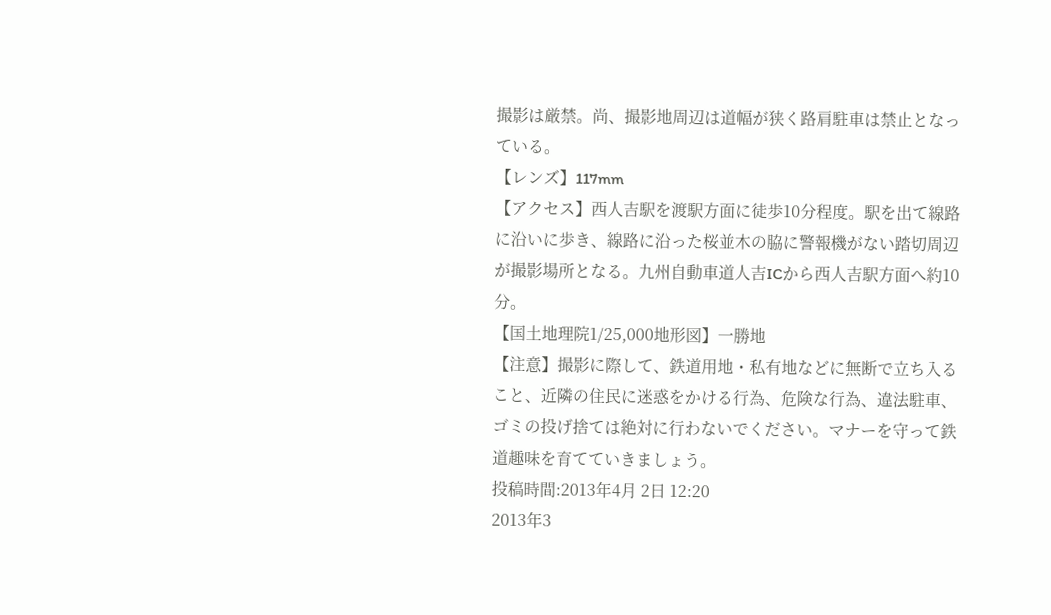撮影は厳禁。尚、撮影地周辺は道幅が狭く路肩駐車は禁止となっている。
【レンズ】117mm
【アクセス】西人吉駅を渡駅方面に徒歩10分程度。駅を出て線路に沿いに歩き、線路に沿った桜並木の脇に警報機がない踏切周辺が撮影場所となる。九州自動車道人吉ICから西人吉駅方面へ約10分。
【国土地理院1/25,000地形図】一勝地
【注意】撮影に際して、鉄道用地・私有地などに無断で立ち入ること、近隣の住民に迷惑をかける行為、危険な行為、違法駐車、ゴミの投げ捨ては絶対に行わないでください。マナーを守って鉄道趣味を育てていきましょう。
投稿時間:2013年4月 2日 12:20
2013年3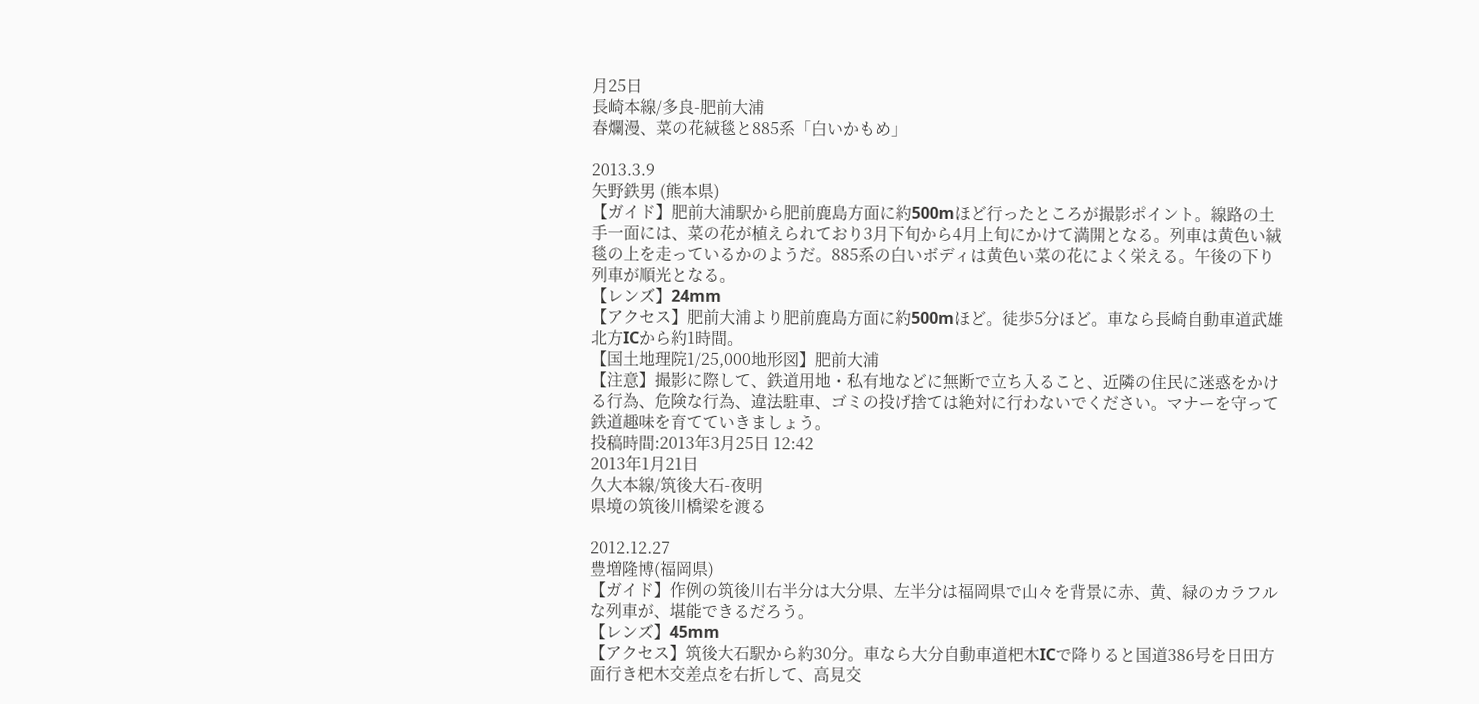月25日
長崎本線/多良-肥前大浦
春爛漫、菜の花絨毯と885系「白いかもめ」

2013.3.9
矢野鉄男 (熊本県)
【ガイド】肥前大浦駅から肥前鹿島方面に約500mほど行ったところが撮影ポイント。線路の土手一面には、菜の花が植えられており3月下旬から4月上旬にかけて満開となる。列車は黄色い絨毯の上を走っているかのようだ。885系の白いボディは黄色い菜の花によく栄える。午後の下り列車が順光となる。
【レンズ】24mm
【アクセス】肥前大浦より肥前鹿島方面に約500mほど。徒歩5分ほど。車なら長崎自動車道武雄北方ICから約1時間。
【国土地理院1/25,000地形図】肥前大浦
【注意】撮影に際して、鉄道用地・私有地などに無断で立ち入ること、近隣の住民に迷惑をかける行為、危険な行為、違法駐車、ゴミの投げ捨ては絶対に行わないでください。マナーを守って鉄道趣味を育てていきましょう。
投稿時間:2013年3月25日 12:42
2013年1月21日
久大本線/筑後大石-夜明
県境の筑後川橋梁を渡る

2012.12.27
豊増隆博(福岡県)
【ガイド】作例の筑後川右半分は大分県、左半分は福岡県で山々を背景に赤、黄、緑のカラフルな列車が、堪能できるだろう。
【レンズ】45mm
【アクセス】筑後大石駅から約30分。車なら大分自動車道杷木ICで降りると国道386号を日田方面行き杷木交差点を右折して、高見交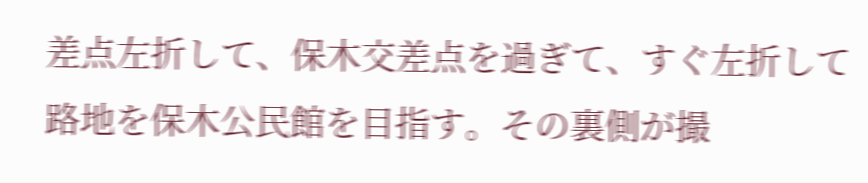差点左折して、保木交差点を過ぎて、すぐ左折して路地を保木公民館を目指す。その裏側が撮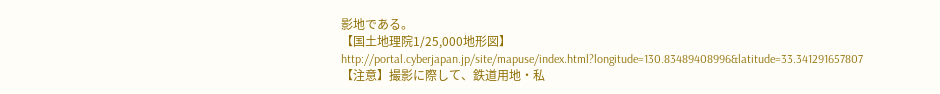影地である。
【国土地理院1/25,000地形図】http://portal.cyberjapan.jp/site/mapuse/index.html?longitude=130.83489408996&latitude=33.341291657807
【注意】撮影に際して、鉄道用地・私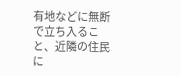有地などに無断で立ち入ること、近隣の住民に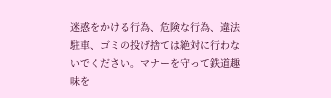迷惑をかける行為、危険な行為、違法駐車、ゴミの投げ捨ては絶対に行わないでください。マナーを守って鉄道趣味を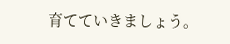育てていきましょう。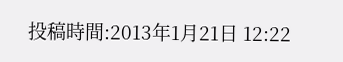投稿時間:2013年1月21日 12:22